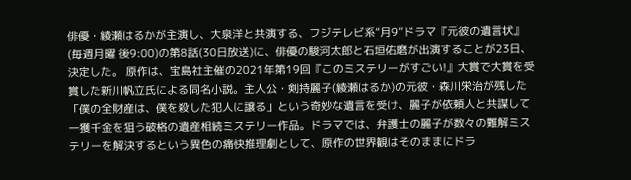俳優・綾瀬はるかが主演し、大泉洋と共演する、フジテレビ系“月9”ドラマ『元彼の遺言状』(毎週月曜 後9:00)の第8話(30日放送)に、俳優の駿河太郎と石垣佑磨が出演することが23日、決定した。 原作は、宝島社主催の2021年第19回『このミステリーがすごい!』大賞で大賞を受賞した新川帆立氏による同名小説。主人公・剣持麗子(綾瀬はるか)の元彼・森川栄治が残した「僕の全財産は、僕を殺した犯人に譲る」という奇妙な遺言を受け、麗子が依頼人と共謀して一獲千金を狙う破格の遺産相続ミステリー作品。ドラマでは、弁護士の麗子が数々の難解ミステリーを解決するという異色の痛快推理劇として、原作の世界観はそのままにドラ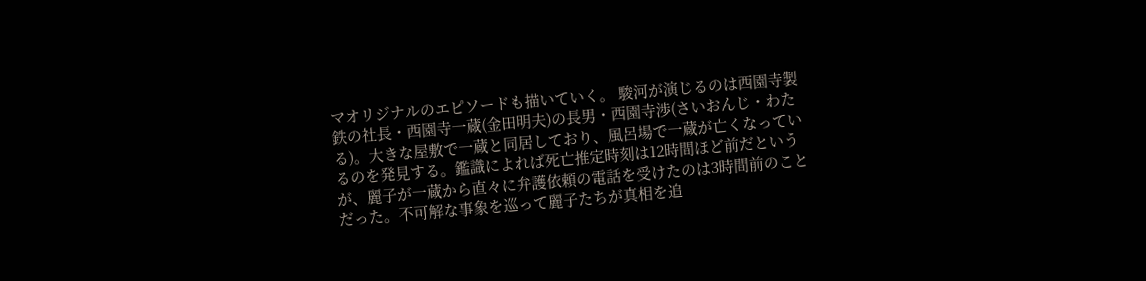マオリジナルのエピソードも描いていく。 駿河が演じるのは西園寺製鉄の社長・西園寺一蔵(金田明夫)の長男・西園寺渉(さいおんじ・わたる)。大きな屋敷で一蔵と同居しており、風呂場で一蔵が亡くなっているのを発見する。鑑識によれば死亡推定時刻は12時間ほど前だというが、麗子が一蔵から直々に弁護依頼の電話を受けたのは3時間前のことだった。不可解な事象を巡って麗子たちが真相を追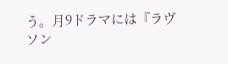う。月9ドラマには『ラヴソン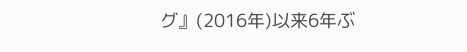グ』(2016年)以来6年ぶ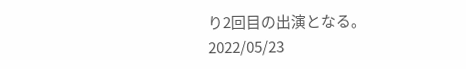り2回目の出演となる。
2022/05/23